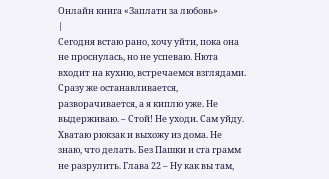Онлайн книга «Заплати за любовь»
|
Сегодня встаю рано, хочу уйти, пока она не проснулась, но не успеваю. Нюта входит на кухню, встречаемся взглядами. Сразу же останавливается, разворачивается, а я киплю уже. Не выдерживаю. – Стой! Не уходи. Сам уйду. Хватаю рюкзак и выхожу из дома. Не знаю, что делать. Без Пашки и ста грамм не разрулить. Глава 22 – Ну как вы там,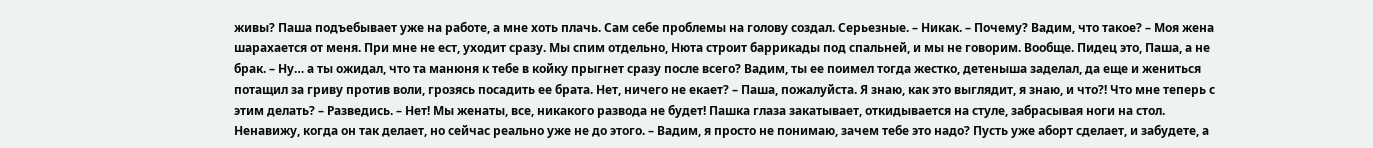живы? Паша подъебывает уже на работе, а мне хоть плачь. Сам себе проблемы на голову создал. Серьезные. – Никак. – Почему? Вадим, что такое? – Моя жена шарахается от меня. При мне не ест, уходит сразу. Мы спим отдельно, Нюта строит баррикады под спальней, и мы не говорим. Вообще. Пидец это, Паша, а не брак. – Ну… а ты ожидал, что та манюня к тебе в койку прыгнет сразу после всего? Вадим, ты ее поимел тогда жестко, детеныша заделал, да еще и жениться потащил за гриву против воли, грозясь посадить ее брата. Нет, ничего не екает? – Паша, пожалуйста. Я знаю, как это выглядит, я знаю, и что?! Что мне теперь с этим делать? – Разведись. – Нет! Мы женаты, все, никакого развода не будет! Пашка глаза закатывает, откидывается на стуле, забрасывая ноги на стол. Ненавижу, когда он так делает, но сейчас реально уже не до этого. – Вадим, я просто не понимаю, зачем тебе это надо? Пусть уже аборт сделает, и забудете, а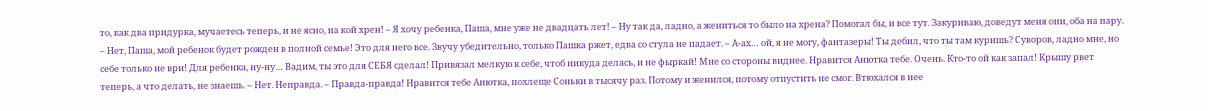то, как два придурка, мучаетесь теперь, и не ясно, на кой хрен! – Я хочу ребенка, Паша, мне уже не двадцать лет! – Ну так да, ладно, а жениться то было на хрена? Помогал бы, и все тут. Закуриваю, доведут меня они, оба на пару. – Нет, Паша, мой ребенок будет рожден в полной семье! Это для него все. Звучу убедительно, только Пашка ржет, едва со стула не падает. – А-ах… ой, я не могу, фантазеры! Ты дебил, что ты там куришь? Суворов, ладно мне, но себе только не ври! Для ребенка, ну-ну… Вадим, ты это для СЕБЯ сделал! Привязал мелкую к себе, чтоб никуда делась, и не фыркай! Мне со стороны виднее. Нравится Анютка тебе. Очень. Кто-то ой как запал! Крышу рвет теперь, а что делать, не знаешь. – Нет. Неправда. – Правда-правда! Нравится тебе Анютка, похлеще Соньки в тысячу раз. Потому и женился, потому отпустить не смог. Втюхался в нее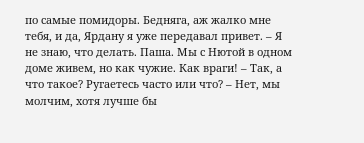по самые помидоры. Бедняга, аж жалко мне тебя, и да, Ярдану я уже передавал привет. – Я не знаю, что делать. Паша. Мы с Нютой в одном доме живем, но как чужие. Как враги! – Так, а что такое? Ругаетесь часто или что? – Нет, мы молчим, хотя лучше бы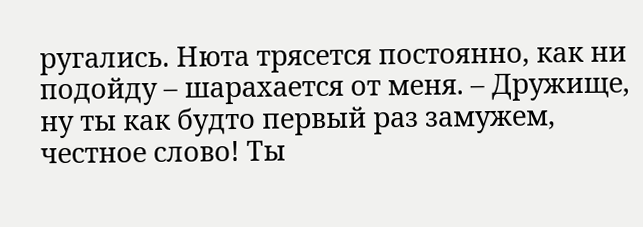ругались. Нюта трясется постоянно, как ни подойду – шарахается от меня. – Дружище, ну ты как будто первый раз замужем, честное слово! Ты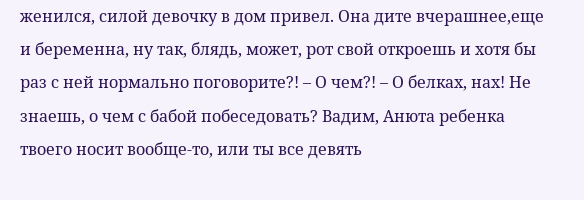женился, силой девочку в дом привел. Она дите вчерашнее,еще и беременна, ну так, блядь, может, рот свой откроешь и хотя бы раз с ней нормально поговорите?! – О чем?! – О белках, нах! Не знаешь, о чем с бабой побеседовать? Вадим, Анюта ребенка твоего носит вообще-то, или ты все девять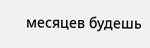месяцев будешь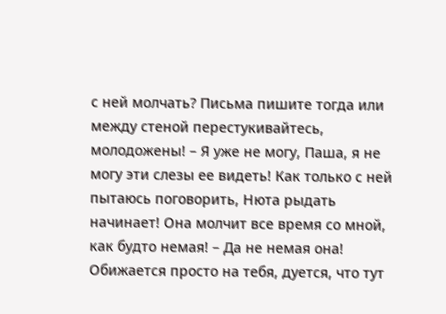с ней молчать? Письма пишите тогда или между стеной перестукивайтесь, молодожены! – Я уже не могу, Паша, я не могу эти слезы ее видеть! Как только с ней пытаюсь поговорить, Нюта рыдать начинает! Она молчит все время со мной, как будто немая! – Да не немая она! Обижается просто на тебя, дуется, что тут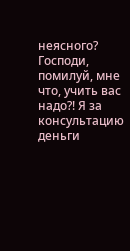неясного? Господи, помилуй, мне что, учить вас надо?! Я за консультацию деньги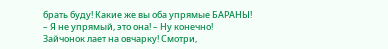брать буду! Какие же вы оба упрямые БАРАНЫ! – Я не упрямый, это она! – Ну конечно! Зайчонок лает на овчарку! Смотри,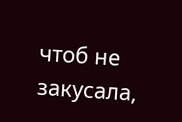чтоб не закусала,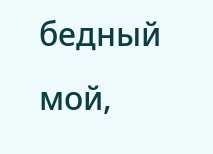бедный мой,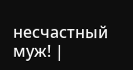несчастный муж! |